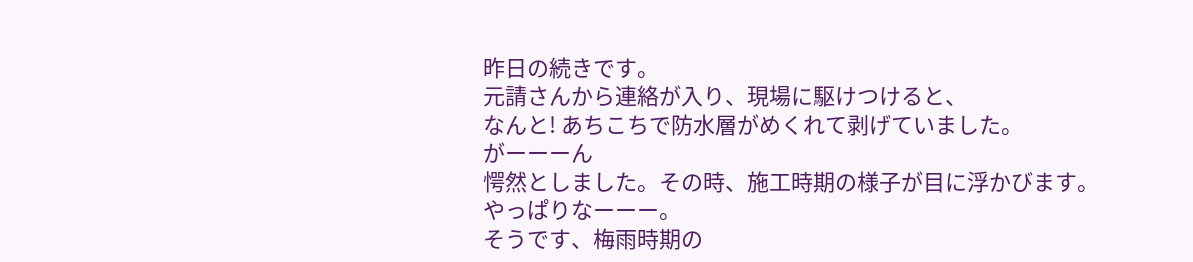昨日の続きです。
元請さんから連絡が入り、現場に駆けつけると、
なんと! あちこちで防水層がめくれて剥げていました。
がーーーん
愕然としました。その時、施工時期の様子が目に浮かびます。
やっぱりなーーー。
そうです、梅雨時期の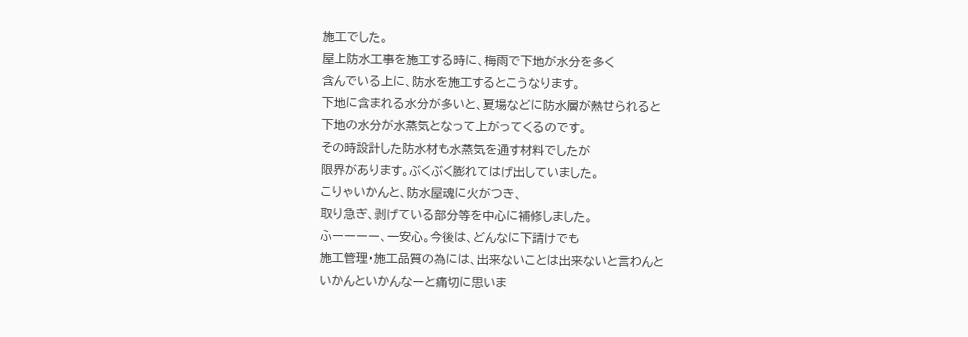施工でした。
屋上防水工事を施工する時に、梅雨で下地が水分を多く
含んでいる上に、防水を施工するとこうなります。
下地に含まれる水分が多いと、夏場などに防水層が熱せられると
下地の水分が水蒸気となって上がってくるのです。
その時設計した防水材も水蒸気を通す材料でしたが
限界があります。ぶくぶく膨れてはげ出していました。
こりゃいかんと、防水屋魂に火がつき、
取り急ぎ、剥げている部分等を中心に補修しました。
ふーーーー、一安心。今後は、どんなに下請けでも
施工管理・施工品質の為には、出来ないことは出来ないと言わんと
いかんといかんなーと痛切に思いま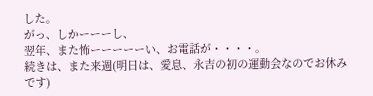した。
がっ、しかーーーし、
翌年、また怖ーーーーーい、お電話が・・・・。
続きは、また来週(明日は、愛息、永吉の初の運動会なのでお休みです)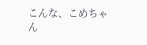こんな、こめちゃん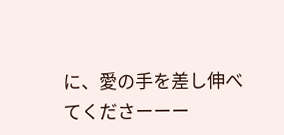に、愛の手を差し伸べてくださーーー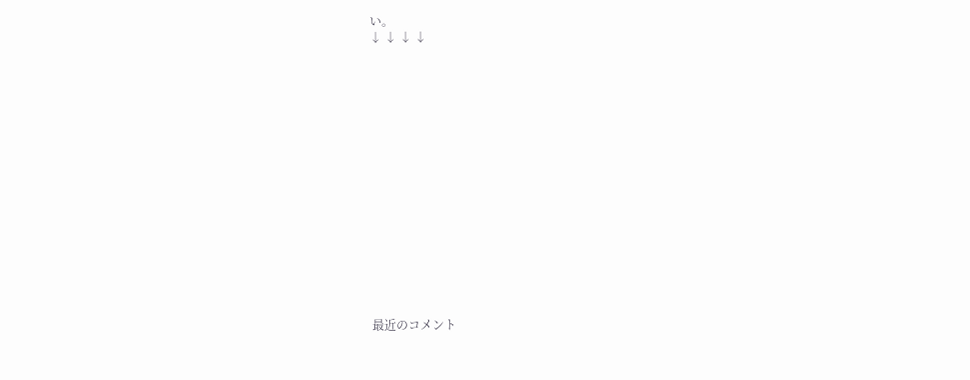い。
↓ ↓ ↓ ↓

















最近のコメント